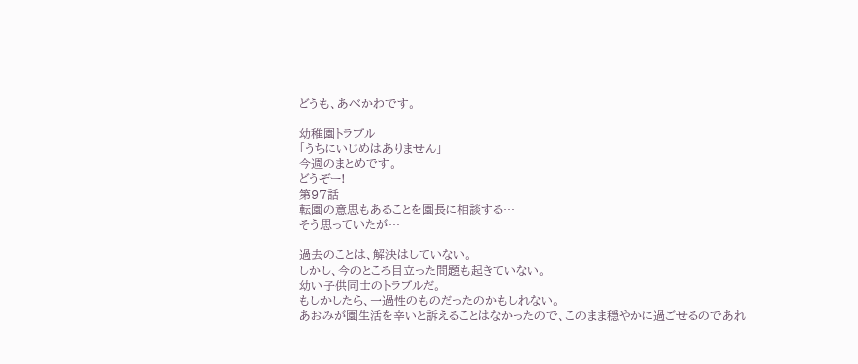どうも、あべかわです。

幼稚園トラブル
「うちにいじめはありません」
今週のまとめです。
どうぞー!
第97話
転園の意思もあることを園長に相談する…
そう思っていたが…

過去のことは、解決はしていない。
しかし、今のところ目立った問題も起きていない。
幼い子供同士のトラブルだ。
もしかしたら、一過性のものだったのかもしれない。
あおみが園生活を辛いと訴えることはなかったので、このまま穏やかに過ごせるのであれ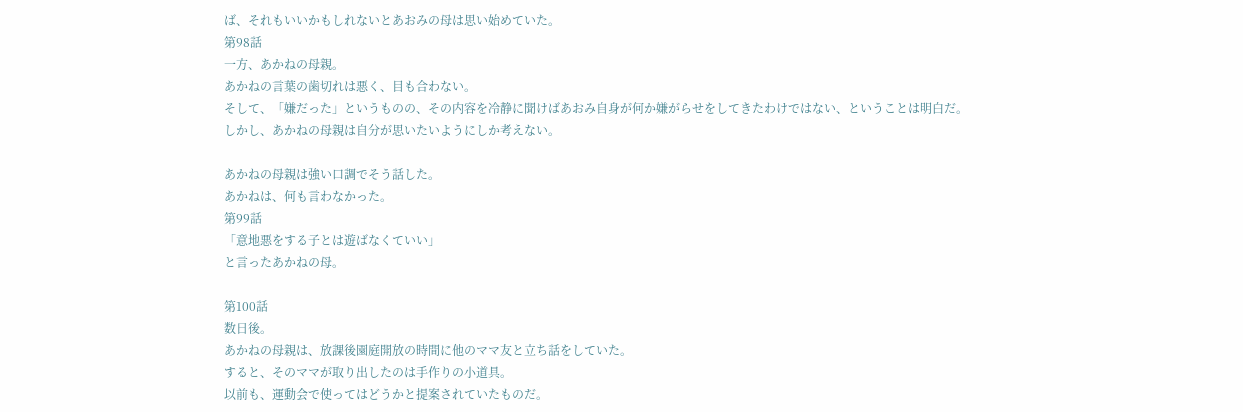ば、それもいいかもしれないとあおみの母は思い始めていた。
第98話
一方、あかねの母親。
あかねの言葉の歯切れは悪く、目も合わない。
そして、「嫌だった」というものの、その内容を冷静に聞けばあおみ自身が何か嫌がらせをしてきたわけではない、ということは明白だ。
しかし、あかねの母親は自分が思いたいようにしか考えない。

あかねの母親は強い口調でそう話した。
あかねは、何も言わなかった。
第99話
「意地悪をする子とは遊ばなくていい」
と言ったあかねの母。

第100話
数日後。
あかねの母親は、放課後園庭開放の時間に他のママ友と立ち話をしていた。
すると、そのママが取り出したのは手作りの小道具。
以前も、運動会で使ってはどうかと提案されていたものだ。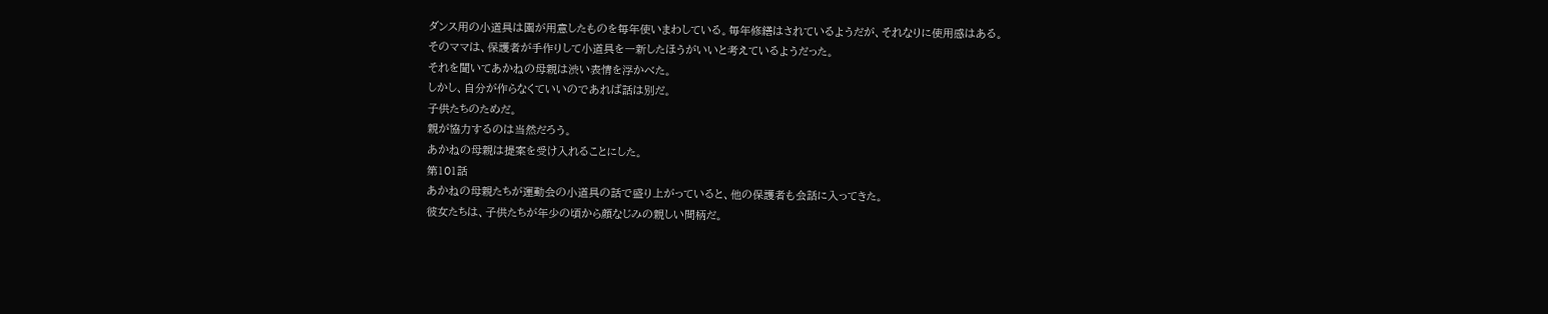ダンス用の小道具は園が用意したものを毎年使いまわしている。毎年修繕はされているようだが、それなりに使用感はある。
そのママは、保護者が手作りして小道具を一新したほうがいいと考えているようだった。
それを聞いてあかねの母親は渋い表情を浮かべた。
しかし、自分が作らなくていいのであれば話は別だ。
子供たちのためだ。
親が協力するのは当然だろう。
あかねの母親は提案を受け入れることにした。
第101話
あかねの母親たちが運動会の小道具の話で盛り上がっていると、他の保護者も会話に入ってきた。
彼女たちは、子供たちが年少の頃から顔なじみの親しい間柄だ。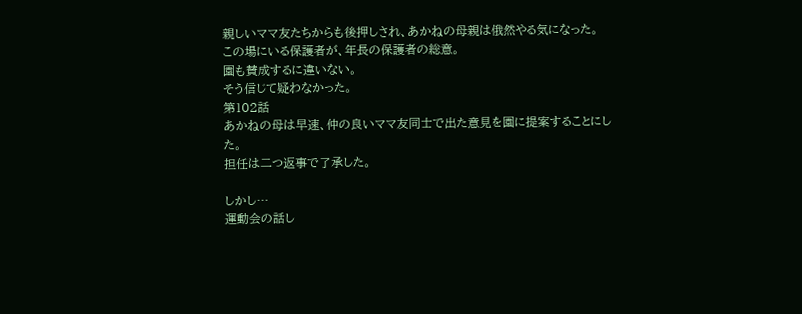親しいママ友たちからも後押しされ、あかねの母親は俄然やる気になった。
この場にいる保護者が、年長の保護者の総意。
園も賛成するに違いない。
そう信じて疑わなかった。
第102話
あかねの母は早速、仲の良いママ友同士で出た意見を園に提案することにした。
担任は二つ返事で了承した。

しかし…
運動会の話し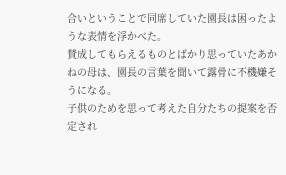合いということで同席していた園長は困ったような表情を浮かべた。
賛成してもらえるものとばかり思っていたあかねの母は、園長の言葉を聞いて露骨に不機嫌そうになる。
子供のためを思って考えた自分たちの提案を否定され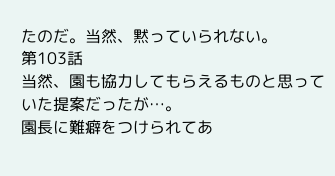たのだ。当然、黙っていられない。
第103話
当然、園も協力してもらえるものと思っていた提案だったが…。
園長に難癖をつけられてあ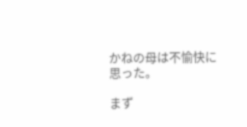かねの母は不愉快に思った。

まず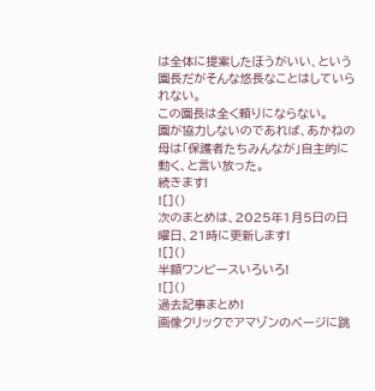は全体に提案したほうがいい、という園長だがそんな悠長なことはしていられない。
この園長は全く頼りにならない。
園が協力しないのであれば、あかねの母は「保護者たちみんなが」自主的に動く、と言い放った。
続きます!
![]()
次のまとめは、2025年1月5日の日曜日、21時に更新します!
![]()
半額ワンピースいろいろ!
![]()
過去記事まとめ!
画像クリックでアマゾンのページに跳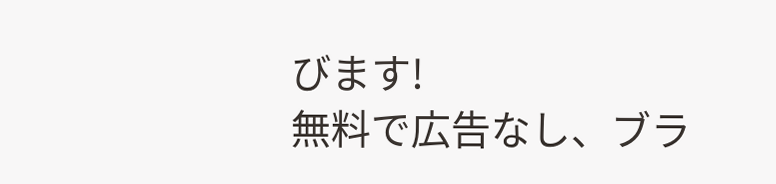びます!
無料で広告なし、ブラ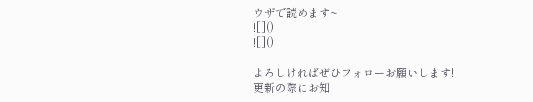ウザで読めます~
![]()
![]()

よろしければぜひフォローお願いします!
更新の際にお知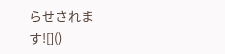らせされます![]()